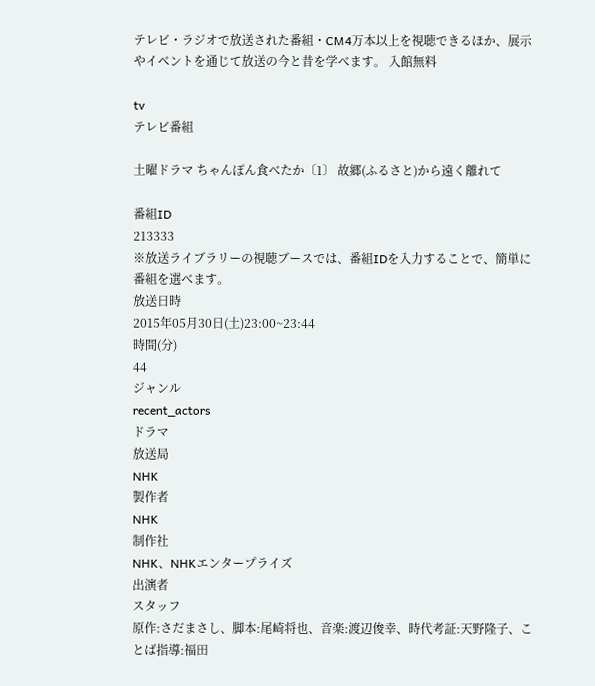テレビ・ラジオで放送された番組・CM4万本以上を視聴できるほか、展示やイベントを通じて放送の今と昔を学べます。 入館無料

tv
テレビ番組

土曜ドラマ ちゃんぽん食べたか〔1〕 故郷(ふるさと)から遠く離れて

番組ID
213333
※放送ライブラリーの視聴ブースでは、番組IDを入力することで、簡単に番組を選べます。
放送日時
2015年05月30日(土)23:00~23:44
時間(分)
44
ジャンル
recent_actors
ドラマ
放送局
NHK
製作者
NHK
制作社
NHK、NHKエンタープライズ
出演者
スタッフ
原作:さだまさし、脚本:尾崎将也、音楽:渡辺俊幸、時代考証:天野隆子、ことば指導:福田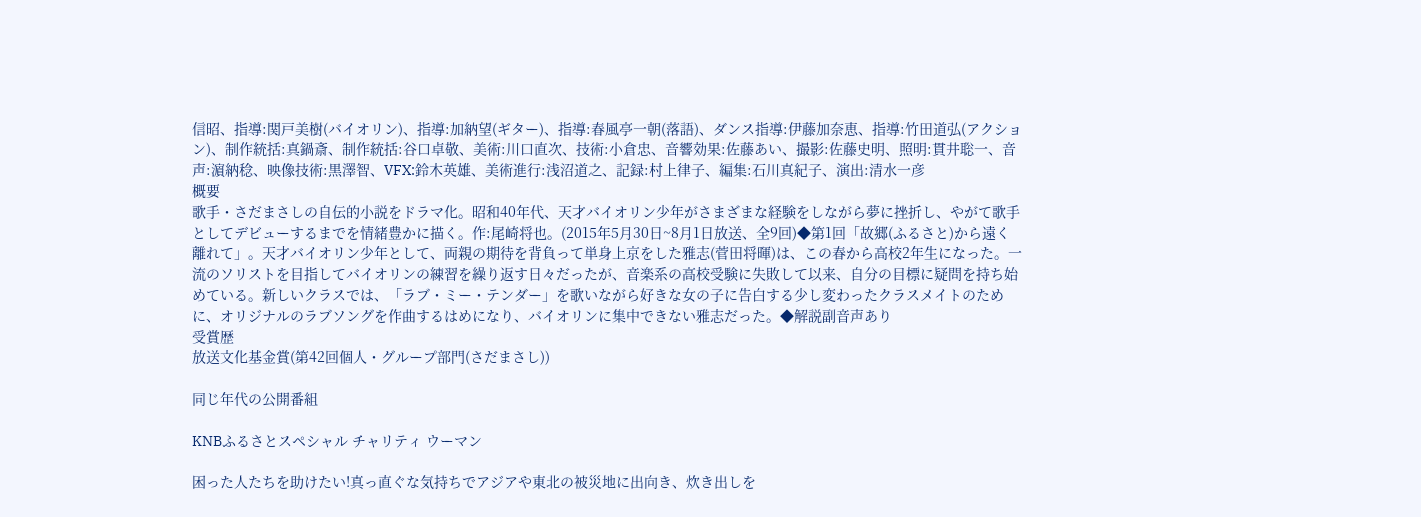信昭、指導:関戸美樹(バイオリン)、指導:加納望(ギター)、指導:春風亭一朝(落語)、ダンス指導:伊藤加奈恵、指導:竹田道弘(アクション)、制作統括:真鍋斎、制作統括:谷口卓敬、美術:川口直次、技術:小倉忠、音響効果:佐藤あい、撮影:佐藤史明、照明:貫井聡一、音声:濵納稔、映像技術:黒澤智、VFX:鈴木英雄、美術進行:浅沼道之、記録:村上律子、編集:石川真紀子、演出:清水一彦
概要
歌手・さだまさしの自伝的小説をドラマ化。昭和40年代、天才バイオリン少年がさまざまな経験をしながら夢に挫折し、やがて歌手としてデビューするまでを情緒豊かに描く。作:尾崎将也。(2015年5月30日~8月1日放送、全9回)◆第1回「故郷(ふるさと)から遠く離れて」。天才バイオリン少年として、両親の期待を背負って単身上京をした雅志(菅田将暉)は、この春から高校2年生になった。一流のソリストを目指してバイオリンの練習を繰り返す日々だったが、音楽系の高校受験に失敗して以来、自分の目標に疑問を持ち始めている。新しいクラスでは、「ラブ・ミー・テンダー」を歌いながら好きな女の子に告白する少し変わったクラスメイトのために、オリジナルのラブソングを作曲するはめになり、バイオリンに集中できない雅志だった。◆解説副音声あり
受賞歴
放送文化基金賞(第42回個人・グループ部門(さだまさし))

同じ年代の公開番組

KNBふるさとスペシャル チャリティ ウーマン

困った人たちを助けたい!真っ直ぐな気持ちでアジアや東北の被災地に出向き、炊き出しを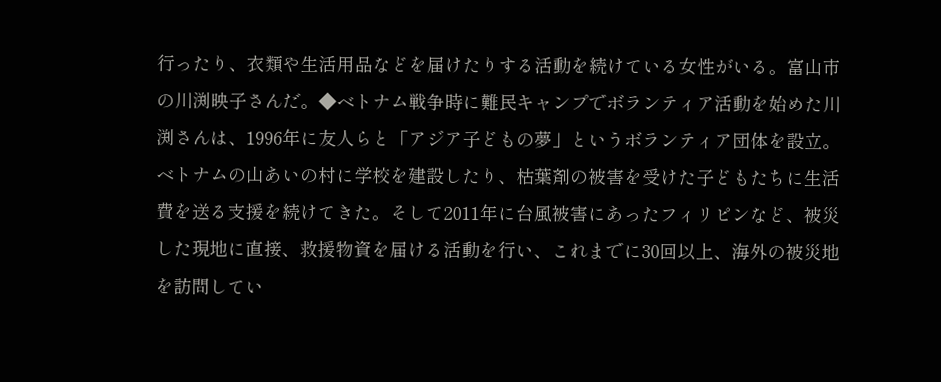行ったり、衣類や生活用品などを届けたりする活動を続けている女性がいる。富山市の川渕映子さんだ。◆ベトナム戦争時に難民キャンプでボランティア活動を始めた川渕さんは、1996年に友人らと「アジア子どもの夢」というボランティア団体を設立。ベトナムの山あいの村に学校を建設したり、枯葉剤の被害を受けた子どもたちに生活費を送る支援を続けてきた。そして2011年に台風被害にあったフィリピンなど、被災した現地に直接、救援物資を届ける活動を行い、これまでに30回以上、海外の被災地を訪問してい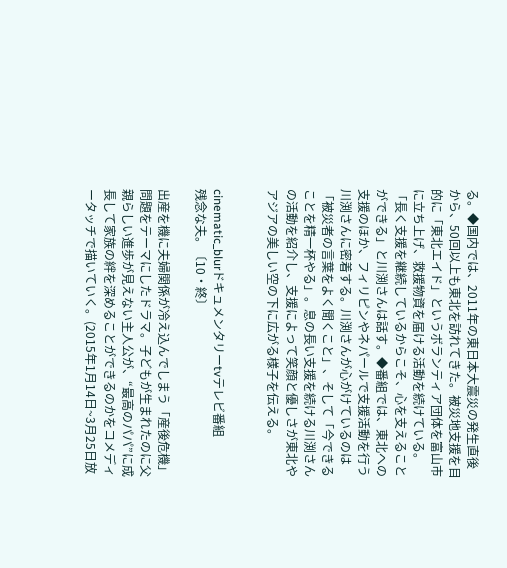る。◆国内では、2011年の東日本大震災の発生直後から、50回以上も東北を訪れてきた。被災地支援を目的に「東北エイド」というボランティア団体を富山市に立ち上げ、救援物資を届ける活動を続けている。「長く支援を継続しているからこそ、心を支えることができる」と川渕さんは話す。◆番組では、東北への支援のほか、フィリピンやネパールで支援活動を行う川渕さんに密着する。川渕さんが心がけているのは「被災者の言葉をよく聞くこと」、そして「今できることを精一杯やる」。息の長い支援を続ける川渕さんの活動を紹介し、支援によって笑顔と優しさが東北やアジアの美しい空の下に広がる様子を伝える。


cinematic_blurドキュメンタリーtvテレビ番組
残念な夫。〔10・終〕

出産を機に夫婦関係が冷え込んでしまう「産後危機」問題をテーマにしたドラマ。子どもが生まれたのに父親らしい進歩が見えない主人公が、“最高のパパ”に成長して家族の絆を深めることができるのかをコメディータッチで描いていく。(2015年1月14日~3月25日放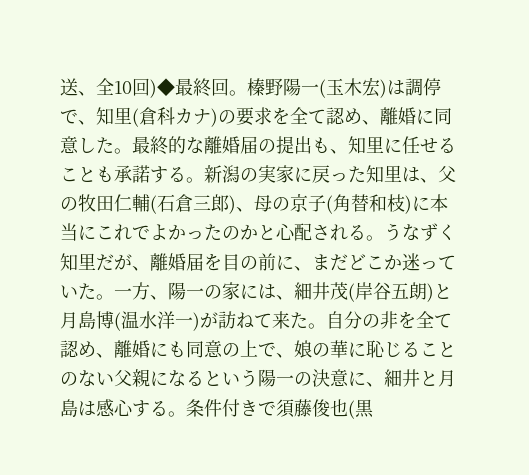送、全10回)◆最終回。榛野陽一(玉木宏)は調停で、知里(倉科カナ)の要求を全て認め、離婚に同意した。最終的な離婚届の提出も、知里に任せることも承諾する。新潟の実家に戻った知里は、父の牧田仁輔(石倉三郎)、母の京子(角替和枝)に本当にこれでよかったのかと心配される。うなずく知里だが、離婚届を目の前に、まだどこか迷っていた。一方、陽一の家には、細井茂(岸谷五朗)と月島博(温水洋一)が訪ねて来た。自分の非を全て認め、離婚にも同意の上で、娘の華に恥じることのない父親になるという陽一の決意に、細井と月島は感心する。条件付きで須藤俊也(黒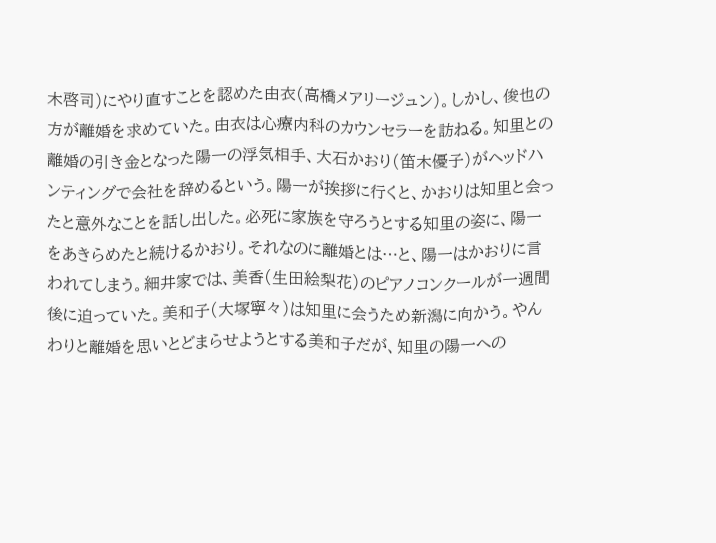木啓司)にやり直すことを認めた由衣(高橋メアリージュン)。しかし、俊也の方が離婚を求めていた。由衣は心療内科のカウンセラーを訪ねる。知里との離婚の引き金となった陽一の浮気相手、大石かおり(笛木優子)がヘッドハンティングで会社を辞めるという。陽一が挨拶に行くと、かおりは知里と会ったと意外なことを話し出した。必死に家族を守ろうとする知里の姿に、陽一をあきらめたと続けるかおり。それなのに離婚とは…と、陽一はかおりに言われてしまう。細井家では、美香(生田絵梨花)のピアノコンクールが一週間後に迫っていた。美和子(大塚寧々)は知里に会うため新潟に向かう。やんわりと離婚を思いとどまらせようとする美和子だが、知里の陽一への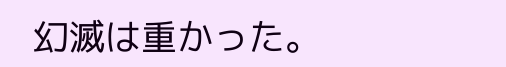幻滅は重かった。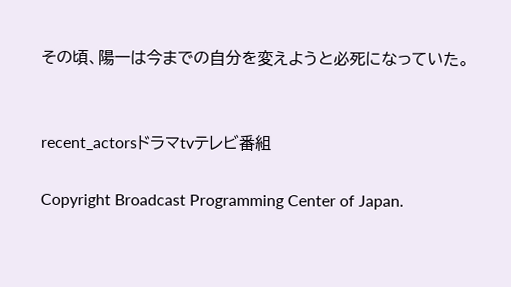その頃、陽一は今までの自分を変えようと必死になっていた。


recent_actorsドラマtvテレビ番組

Copyright Broadcast Programming Center of Japan.